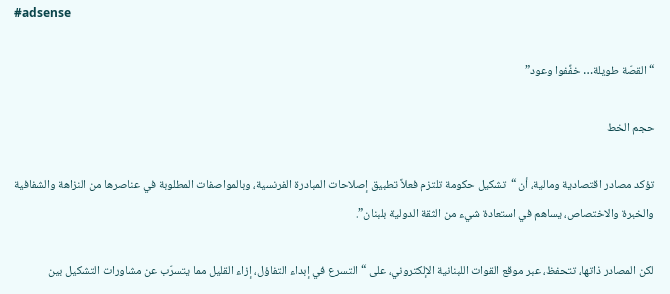#adsense

“القصّة طويلة… خفِّفوا وعود”

حجم الخط

تؤكد مصادر اقتصادية ومالية، أن “تشكيل حكومة تلتزم فعلاً تطبيق إصلاحات المبادرة الفرنسية، وبالمواصفات المطلوبة في عناصرها من النزاهة والشفافية والخبرة والاختصاص، يساهم في استعادة شيء من الثقة الدولية بلبنان”.

لكن المصادر ذاتها، تتحفظ، عبر موقع القوات اللبنانية الإلكتروني، على “التسرع في إبداء التفاؤل، إزاء القليل مما يتسرّب عن مشاورات التشكيل بين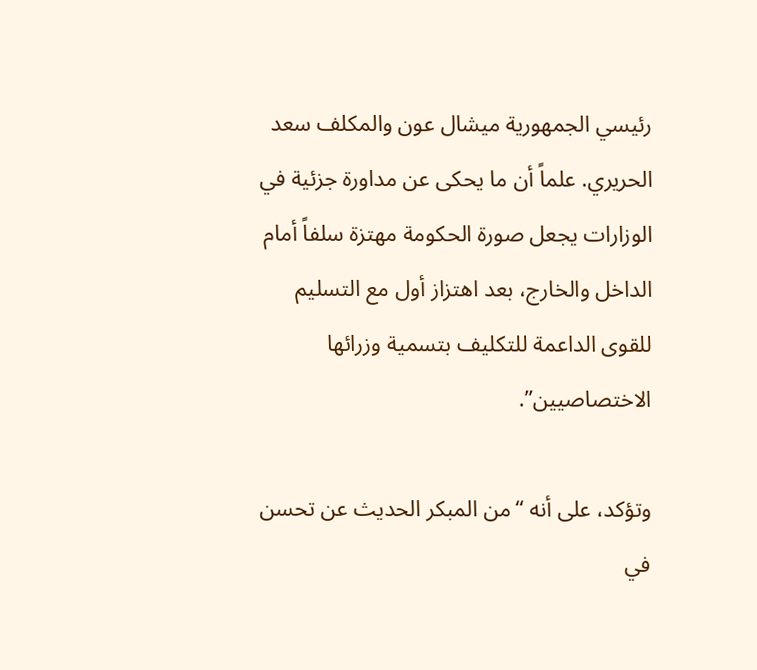رئيسي الجمهورية ميشال عون والمكلف سعد الحريري. علماً أن ما يحكى عن مداورة جزئية في الوزارات يجعل صورة الحكومة مهتزة سلفاً أمام الداخل والخارج، بعد اهتزاز أول مع التسليم للقوى الداعمة للتكليف بتسمية وزرائها الاختصاصيين”.

وتؤكد، على أنه “من المبكر الحديث عن تحسن في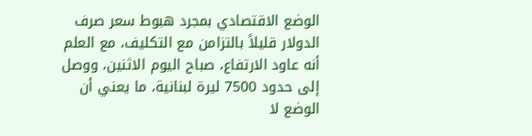الوضع الاقتصادي بمجرد هبوط سعر صرف الدولار قليلاً بالتزامن مع التكليف، مع العلم أنه عاود الارتفاع، صباح اليوم الاثنين، ووصل إلى حدود 7500 ليرة لبنانية، ما يعني أن الوضع لا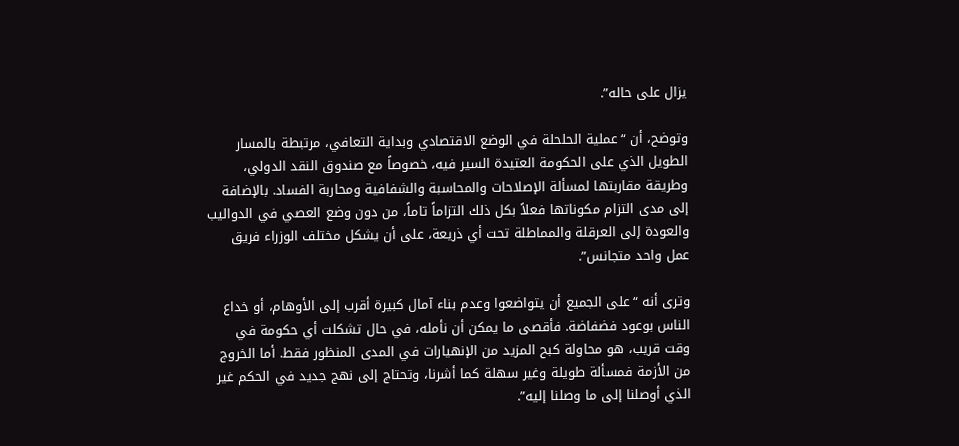يزال على حاله”.

وتوضح، أن “عملية الحلحلة في الوضع الاقتصادي وبداية التعافي، مرتبطة بالمسار الطويل الذي على الحكومة العتيدة السير فيه، خصوصاً مع صندوق النقد الدولي، وطريقة مقاربتها لمسألة الإصلاحات والمحاسبة والشفافية ومحاربة الفساد. بالإضافة إلى مدى التزام مكوناتها فعلاً بكل ذلك التزاماً تاماً، من دون وضع العصي في الدواليب والعودة إلى العرقلة والمماطلة تحت أي ذريعة، على أن يشكل مختلف الوزراء فريق عمل واحد متجانس”.

وترى أنه “على الجميع أن يتواضعوا وعدم بناء آمال كبيرة أقرب إلى الأوهام، أو خداع الناس بوعود فضفاضة. فأقصى ما يمكن أن نأمله، في حال تشكلت أي حكومة في وقت قريب، هو محاولة كبح المزيد من الإنهيارات في المدى المنظور فقط. أما الخروج من الأزمة فمسألة طويلة وغير سهلة كما أشرنا، وتحتاج إلى نهج جديد في الحكم غير الذي أوصلنا إلى ما وصلنا إليه”.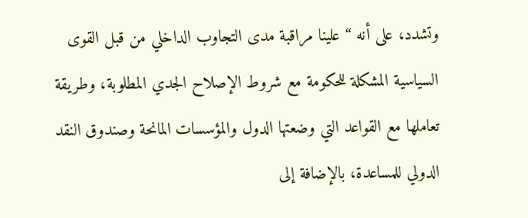وتشدد، على أنه “علينا مراقبة مدى التجاوب الداخلي من قبل القوى السياسية المشكلة للحكومة مع شروط الإصلاح الجدي المطلوبة، وطريقة تعاملها مع القواعد التي وضعتها الدول والمؤسسات المانحة وصندوق النقد الدولي للمساعدة، بالإضافة إلى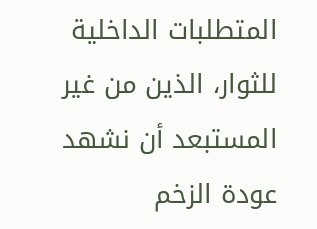المتطلبات الداخلية للثوار، الذين من غير المستبعد أن نشهد عودة الزخم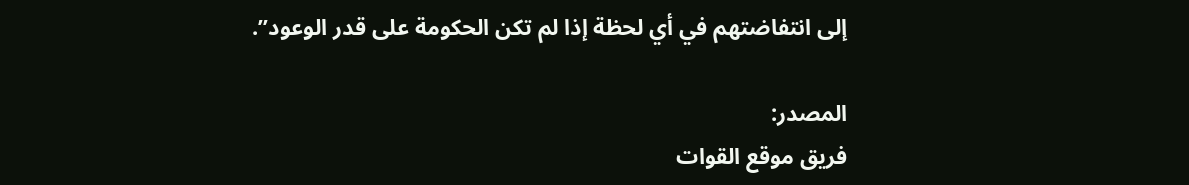إلى انتفاضتهم في أي لحظة إذا لم تكن الحكومة على قدر الوعود”.

المصدر:
فريق موقع القوات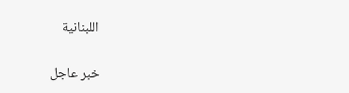اللبنانية

خبر عاجل